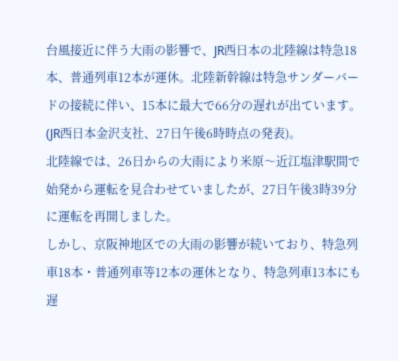台風接近に伴う大雨の影響で、JR西日本の北陸線は特急18本、普通列車12本が運休。北陸新幹線は特急サンダーバードの接続に伴い、15本に最大で66分の遅れが出ています。(JR西日本金沢支社、27日午後6時時点の発表)。
北陸線では、26日からの大雨により米原〜近江塩津駅間で始発から運転を見合わせていましたが、27日午後3時39分に運転を再開しました。
しかし、京阪神地区での大雨の影響が続いており、特急列車18本・普通列車等12本の運休となり、特急列車13本にも遅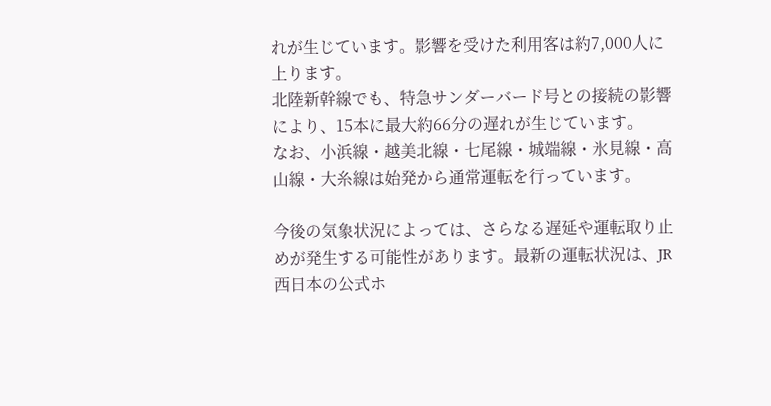れが生じています。影響を受けた利用客は約7,000人に上ります。
北陸新幹線でも、特急サンダーバード号との接続の影響により、15本に最大約66分の遅れが生じています。
なお、小浜線・越美北線・七尾線・城端線・氷見線・高山線・大糸線は始発から通常運転を行っています。

今後の気象状況によっては、さらなる遅延や運転取り止めが発生する可能性があります。最新の運転状況は、JR西日本の公式ホ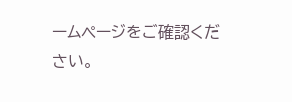ームページをご確認ください。